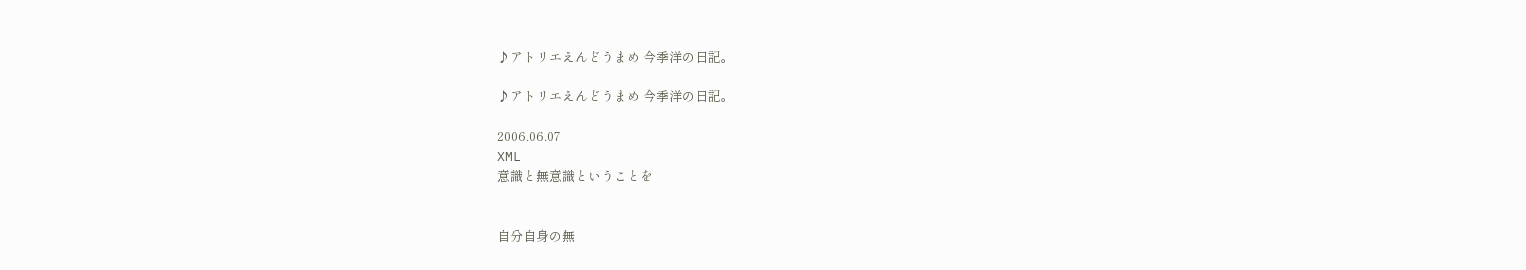♪アトリエえんどうまめ 今季洋の日記。

♪アトリエえんどうまめ 今季洋の日記。

2006.06.07
XML
意識と無意識ということを


自分自身の無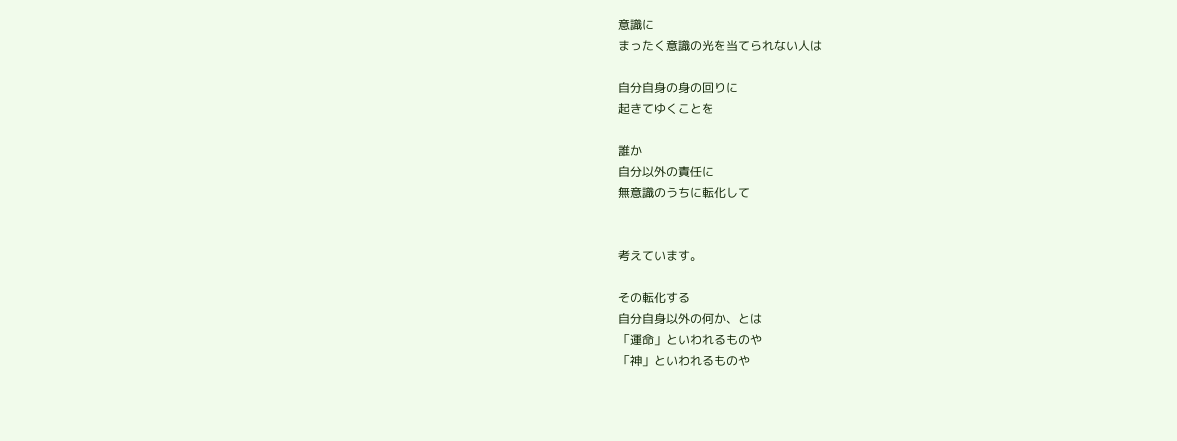意識に
まったく意識の光を当てられない人は

自分自身の身の回りに
起きてゆくことを

誰か
自分以外の責任に
無意識のうちに転化して


考えています。

その転化する
自分自身以外の何か、とは
「運命」といわれるものや
「神」といわれるものや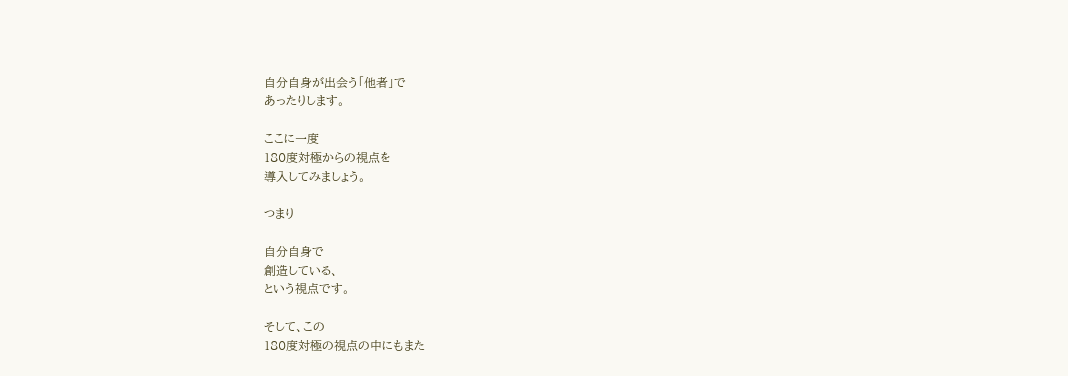自分自身が出会う「他者」で
あったりします。

ここに一度
180度対極からの視点を
導入してみましょう。

つまり

自分自身で
創造している、
という視点です。

そして、この
180度対極の視点の中にもまた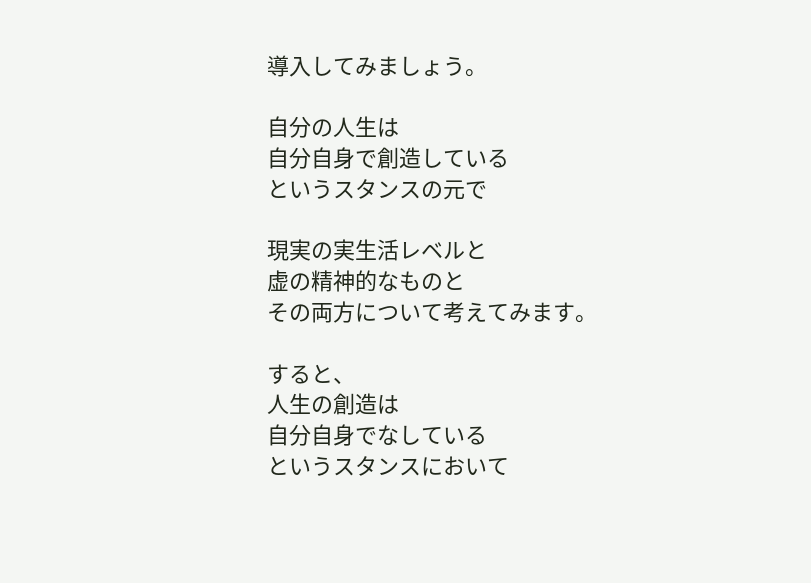導入してみましょう。

自分の人生は
自分自身で創造している
というスタンスの元で

現実の実生活レベルと
虚の精神的なものと
その両方について考えてみます。

すると、
人生の創造は
自分自身でなしている
というスタンスにおいて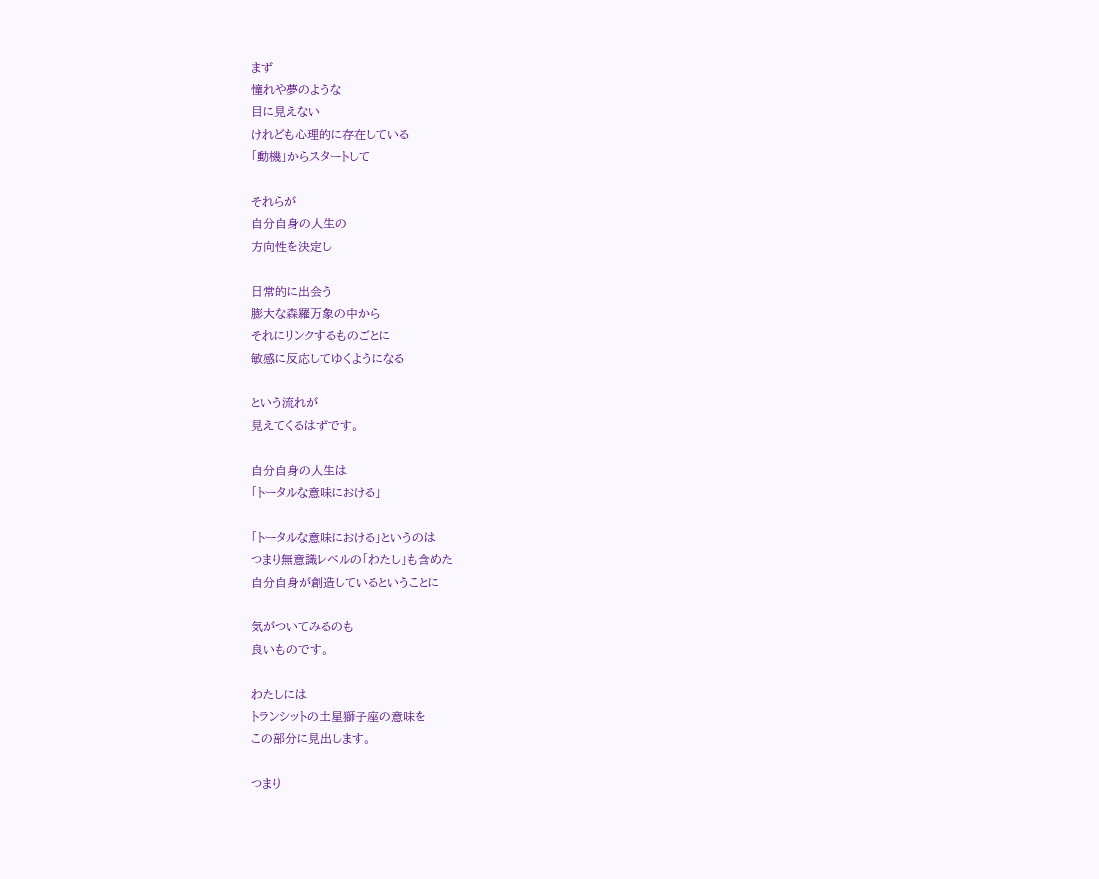まず
憧れや夢のような
目に見えない
けれども心理的に存在している
「動機」からスタートして

それらが
自分自身の人生の
方向性を決定し

日常的に出会う
膨大な森羅万象の中から
それにリンクするものごとに
敏感に反応してゆくようになる

という流れが
見えてくるはずです。

自分自身の人生は
「トータルな意味における」

「トータルな意味における」というのは
つまり無意識レベルの「わたし」も含めた
自分自身が創造しているということに

気がついてみるのも
良いものです。

わたしには
トランシットの土星獅子座の意味を
この部分に見出します。

つまり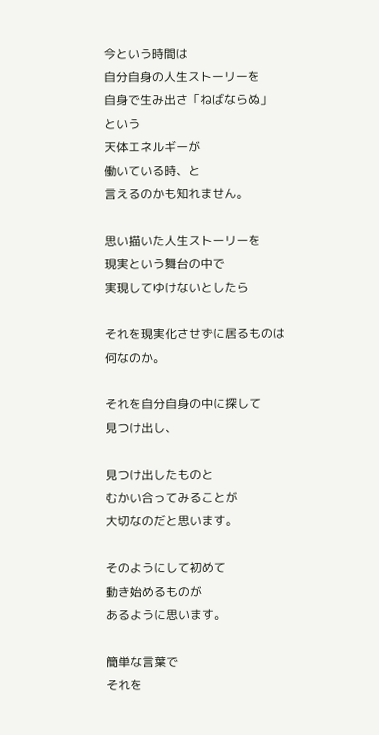今という時間は
自分自身の人生ストーリーを
自身で生み出さ「ねばならぬ」
という
天体エネルギーが
働いている時、と
言えるのかも知れません。

思い描いた人生ストーリーを
現実という舞台の中で
実現してゆけないとしたら

それを現実化させずに居るものは
何なのか。

それを自分自身の中に探して
見つけ出し、

見つけ出したものと
むかい合ってみることが
大切なのだと思います。

そのようにして初めて
動き始めるものが
あるように思います。

簡単な言葉で
それを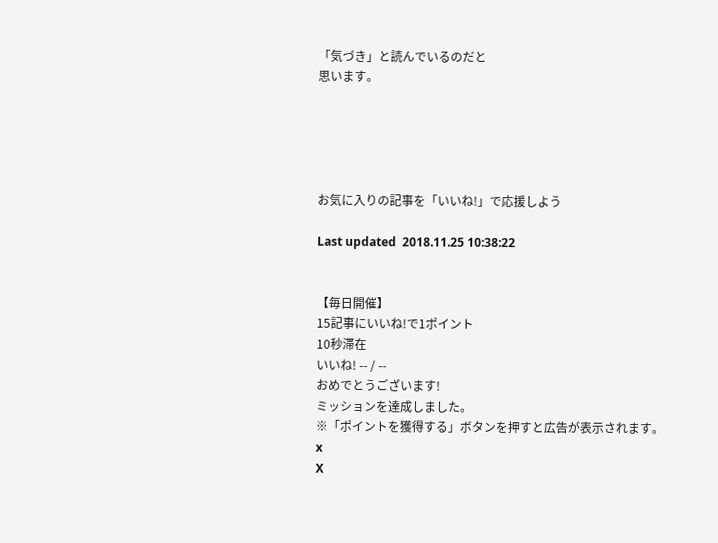「気づき」と読んでいるのだと
思います。





お気に入りの記事を「いいね!」で応援しよう

Last updated  2018.11.25 10:38:22


【毎日開催】
15記事にいいね!で1ポイント
10秒滞在
いいね! -- / --
おめでとうございます!
ミッションを達成しました。
※「ポイントを獲得する」ボタンを押すと広告が表示されます。
x
X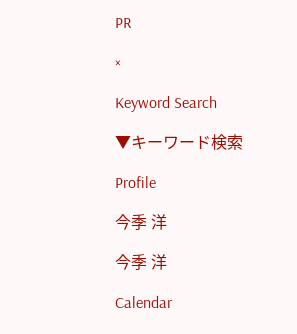PR

×

Keyword Search

▼キーワード検索

Profile

今季 洋

今季 洋

Calendar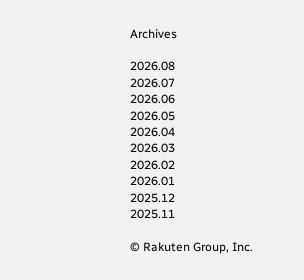Archives

2026.08
2026.07
2026.06
2026.05
2026.04
2026.03
2026.02
2026.01
2025.12
2025.11

© Rakuten Group, Inc.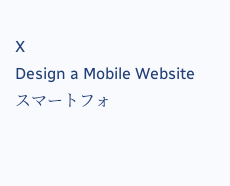X
Design a Mobile Website
スマートフォ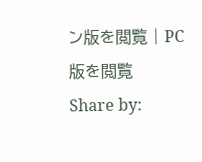ン版を閲覧 | PC版を閲覧
Share by: